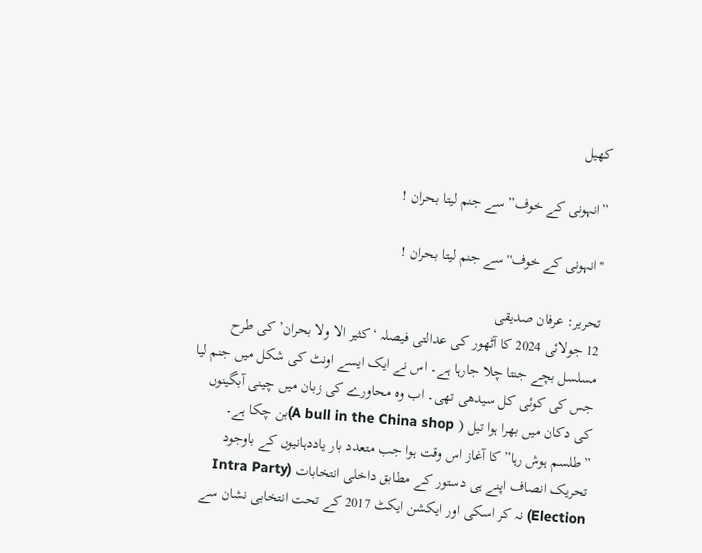کھیل

”انہونی کے خوف” سے جنم لیتا بحران !

''انہونی کے خوف'' سے جنم لیتا بحران !

تحریر: عرفان صدیقی
12 جولائی 2024 کا آٹھور کی عدالتی فیصلہ ‘کثیر الا ولا بحران’ کی طرح مسلسل بچے جنتا چلا جارہا ہے۔ اس نے ایک ایسے اونٹ کی شکل میں جنم لیا جس کی کوئی کل سیدھی تھی۔ اب وہ محاورے کی زبان میں چینی آبگینوں کی دکان میں بھرا ہوا تیل ( A bull in the China shop)بن چکا ہے۔
”طلسم ہوش رہا” کا آغاز اس وقت ہوا جب متعدد بار یاددہانیوں کے باوجود تحریک انصاف اپنے ہی دستور کے مطابق داخلی انتخابات (Intra Party Election) نہ کر اسکی اور ایکشن ایکٹ 2017 کے تحت انتخابی نشان سے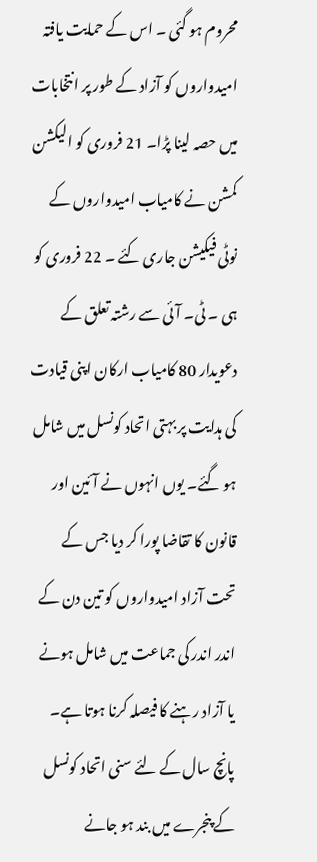محروم ہو گئی ۔ اس کے حمایت یافتہ امیدواروں کو آزاد کے طور پر انتخابات میں حصہ لینا پڑا۔ 21 فروری کو الیکشن کمشن نے کامیاب امیدواروں کے نوٹی فیکیشن جاری کئے ۔ 22 فروری کو ہی ۔ ٹی۔ آئی سے رشتہ تعلق کے دعویدار 80 کامیاب ارکان اپنی قیادت کی ہدایت پر بہتی اتحاد کونسل میں شامل ہو گئے۔ یوں انہوں نے آئین اور قانون کا تقاضا پورا کر دیا جس کے تحت آزاد امیدواروں کو تین دن کے اندر اندر کی جماعت میں شامل ہونے یا آزاد رہنے کا فیصلہ کرنا ہوتا ہے۔ پانچ سال کے لئے سنی اتحاد کونسل کے پنجرے میں بند ہو جانے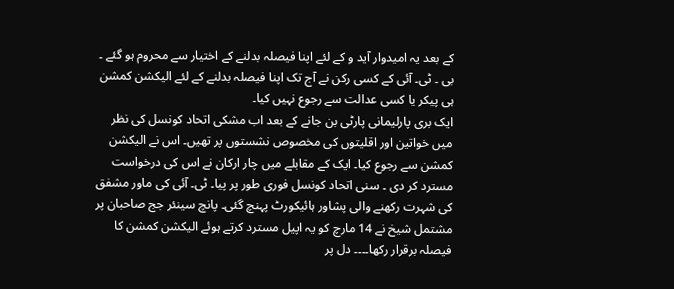کے بعد یہ امیدوار آید و کے لئے اپنا فیصلہ بدلنے کے اختیار سے محروم ہو گئے ۔ بی ۔ ٹی۔ آئی کے کسی رکن نے آج تک اپنا فیصلہ بدلنے کے لئے الیکشن کمشن ہی پیکر یا کسی عدالت سے رجوع نہیں کیا۔
ایک بری پارلیمانی پارٹی بن جانے کے بعد اب مشکی اتحاد کونسل کی نظر میں خواتین اور اقلیتوں کی مخصوص نشستوں پر تھیں۔ اس نے الیکشن کمشن سے رجوع کیا۔ ایک کے مقابلے میں چار ارکان نے اس کی درخواست مسترد کر دی ۔ سنی اتحاد کونسل فوری طور پر پیا۔ ٹی۔ آئی کی ماور مشفق کی شہرت رکھنے والی پشاور ہائیکورٹ پہنچ گئی۔ پانچ سینئر جج صاحبان پر مشتمل شیخ نے 14 مارچ کو یہ اپیل مسترد کرتے ہوئے الیکشن کمشن کا فیصلہ برقرار رکھا۔۔۔۔ دل پر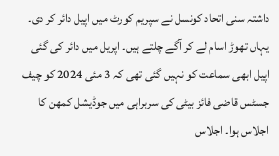داشتہ سنی اتحاد کونسل نے سپریم کورٹ میں اپیل دائر کر دی۔
یہاں تھوڑ اسام لے کر آگے چلتے ہیں۔ اپریل میں دائر کی گئی اپیل ابھی سماعت کو نہیں گئی تھی کہ 3 مئی 2024 کو چیف جسٹس قاضی فائز بیٹی کی سربراہی میں جوڈیشل کمھن کا اجلاس ہوا۔ اجلاس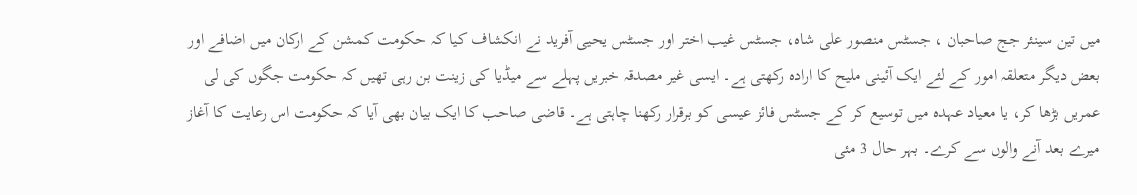میں تین سینئر جج صاحبان ، جسٹس منصور علی شاہ، جسٹس غیب اختر اور جسٹس یحیی آفرید نے انکشاف کیا کہ حکومت کمشن کے ارکان میں اضافے اور بعض دیگر متعلقہ امور کے لئے ایک آئینی ملیح کا ارادہ رکھتی ہے۔ ایسی غیر مصدقہ خبریں پہلے سے میڈیا کی زینت بن رہی تھیں کہ حکومت جگوں کی لی عمریں بڑھا کر، یا معیاد عہدہ میں توسیع کر کے جسٹس فائز عیسی کو برقرار رکھنا چاہتی ہے۔ قاضی صاحب کا ایک بیان بھی آیا کہ حکومت اس رعایت کا آغاز میرے بعد آنے والوں سے کرے۔ بہر حال 3 مئی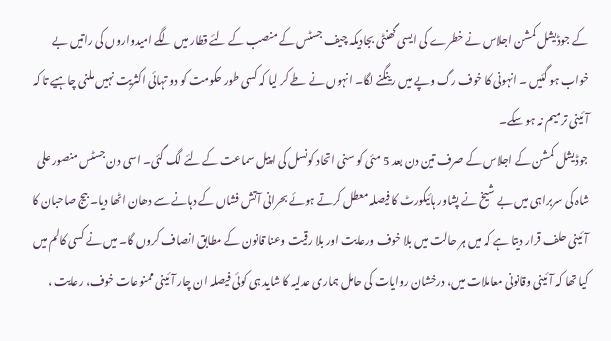کے جوڈیشل کمشن اجلاس نے خطرے کی ایسی گھنٹی بجادیکہ چیف جسٹس کے منصب کے لئے قطار میں لگے امیدواروں کی راتیں بے خواب ہو گئیں ۔ انہونی کا خوف رگ وپے میں رینگنے لگا۔ انہوں نے طے کر لیا کہ کسی طور حکومت کو دو تہائی اکثریت نہیں ملنی چاہیے تا کہ آئینی ترمیم نہ ہو سکے۔
جوڈیشل کمشن کے اجلاس کے صرف تین دن بعد 5 مئی کو سنی اتحاد کونسل کی اپیل سماعت کے لئے لگ گئی۔ اسی دن جسٹس منصور علی شاہ کی سربراہی میں بے شیخ نے پشاور ہائیکورٹ کا فیصلہ معطل کرتے ہوئے بحرانی آتش فشاں کے دہانے سے دھان اٹھا دیا۔ بیج صاحبان کا آئینی حلف قرار دیتا ہے کہ میں ہر حالت میں بلا خوف ورعایت اور بلا رقیت وعنا قانون کے مطابق انصاف کروں گا۔ میں نے کسی کالم میں کیا تھا کہ آئینی وقانونی معاملات میں، درخشان روایات کی حامل ہماری عدلیہ کا شاید ہی کوئی فیصلہ ان چار آئینی ممنوعات خوف، رعایت ،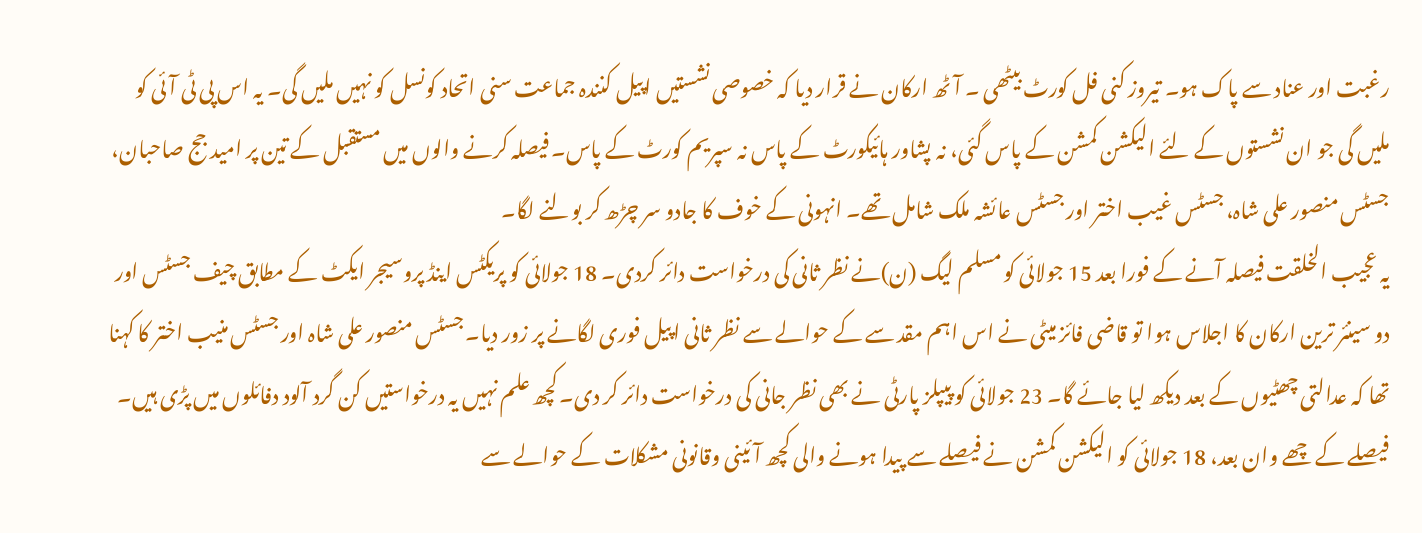رغبت اور عناد سے پاک ہو۔ تیروز کنی فل کورٹ بیٹھی ۔ آٹھ ارکان نے قرار دیا کہ خصوصی نشستیں اپیل کنندہ جماعت سنی اتحاد کونسل کو نہیں ملیں گی۔ یہ اس پی ٹی آئی کو ملیں گی جو ان نشستوں کے لئے الیکشن کمشن کے پاس گئی، نہ پشاور ہائیکورٹ کے پاس نہ سپریم کورٹ کے پاس۔ فیصلہ کرنے والوں میں مستقبل کے تین پر امید جج صاحبان، جسٹس منصور علی شاہ، جسٹس غیب اختر اور جسٹس عائشہ ملک شامل تھے۔ انہونی کے خوف کا جادو سر چڑھ کر بولنے لگا۔
یہ عجیب الخلقت فیصلہ آنے کے فورا بعد 15 جولائی کو مسلم لیگ (ن)نے نظر ثانی کی درخواست دائر کردی۔ 18 جولائی کو پریکٹس اینڈ پروسیجر ایکٹ کے مطابق چیف جسٹس اور دو سینئر ترین ارکان کا اجلاس ہوا تو قاضی فائز میٹی نے اس اہم مقد سے کے حوالے سے نظر ثانی اپیل فوری لگانے پر زور دیا۔ جسٹس منصور علی شاہ اور جسٹس منیب اختر کا کہنا تھا کہ عدالتی چھٹیوں کے بعد دیکھ لیا جائے گا۔ 23 جولائی کو پیپلز پارٹی نے بھی نظر جانی کی درخواست دائر کر دی۔ کچھ علم نہیں یہ درخواستیں کن گرد آلود دفائلوں میں پڑی ہیں۔ فیصلے کے چھے وان بعد، 18 جولائی کو الیکشن کمشن نے فیصلے سے پیدا ہونے والی کچھ آئینی وقانونی مشکلات کے حوالے سے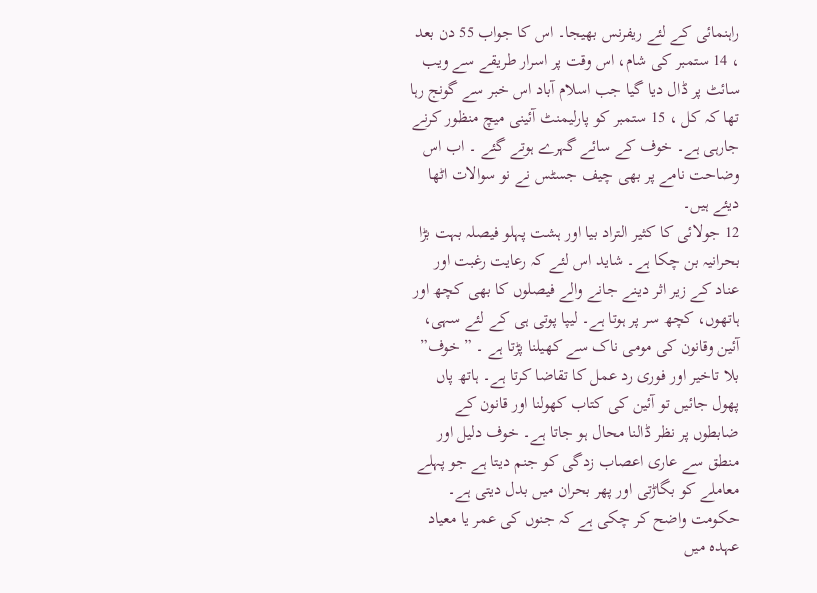راہنمائی کے لئے ریفرنس بھیجا۔ اس کا جواب 55 دن بعد ، 14 ستمبر کی شام، اس وقت پر اسرار طریقے سے ویب سائٹ پر ڈال دیا گیا جب اسلام آباد اس خبر سے گونج رہا تھا کہ کل ، 15 ستمبر کو پارلیمنٹ آئینی میچ منظور کرنے جارہی ہے۔ خوف کے سائے گہرے ہوتے گئے ۔ اب اس وضاحت نامے پر بھی چیف جسٹس نے نو سوالات اٹھا دیئے ہیں۔
12 جولائی کا کثیر التراد بیا اور ہشت پہلو فیصلہ بہت بڑا بحرانیہ بن چکا ہے۔ شاید اس لئے کہ رعایت رغبت اور عناد کے زیر اثر دینے جانے والے فیصلوں کا بھی کچھ اور ہاتھوں، کچھ سر پر ہوتا ہے۔ لیپا پوتی ہی کے لئے سہی، آئین وقانون کی مومی ناک سے کھیلنا پڑتا ہے ۔ ” خوف” بلا تاخیر اور فوری رد عمل کا تقاضا کرتا ہے۔ ہاتھ پاں پھول جائیں تو آئین کی کتاب کھولنا اور قانون کے ضابطوں پر نظر ڈالنا محال ہو جاتا ہے۔ خوف دلیل اور منطق سے عاری اعصاب زدگی کو جنم دیتا ہے جو پہلے معاملے کو بگاڑتی اور پھر بحران میں بدل دیتی ہے۔ حکومت واضح کر چکی ہے کہ جنوں کی عمر یا معیاد عہدہ میں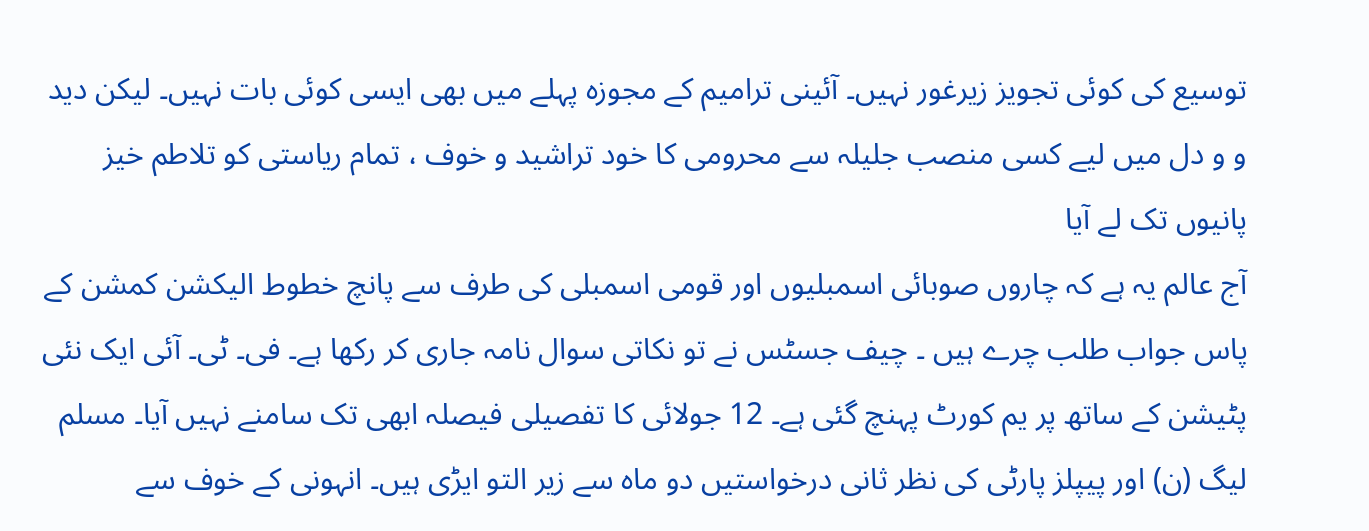توسیع کی کوئی تجویز زیرغور نہیں۔ آئینی ترامیم کے مجوزہ پہلے میں بھی ایسی کوئی بات نہیں۔ لیکن دید و و دل میں لیے کسی منصب جلیلہ سے محرومی کا خود تراشید و خوف ، تمام ریاستی کو تلاطم خیز پانیوں تک لے آیا
آج عالم یہ ہے کہ چاروں صوبائی اسمبلیوں اور قومی اسمبلی کی طرف سے پانچ خطوط الیکشن کمشن کے پاس جواب طلب چرے ہیں ۔ چیف جسٹس نے تو نکاتی سوال نامہ جاری کر رکھا ہے۔ فی۔ ٹی۔ آئی ایک نئی پٹیشن کے ساتھ پر یم کورٹ پہنچ گئی ہے۔ 12 جولائی کا تفصیلی فیصلہ ابھی تک سامنے نہیں آیا۔ مسلم لیگ (ن) اور پیپلز پارٹی کی نظر ثانی درخواستیں دو ماہ سے زیر التو ایڑی ہیں۔ انہونی کے خوف سے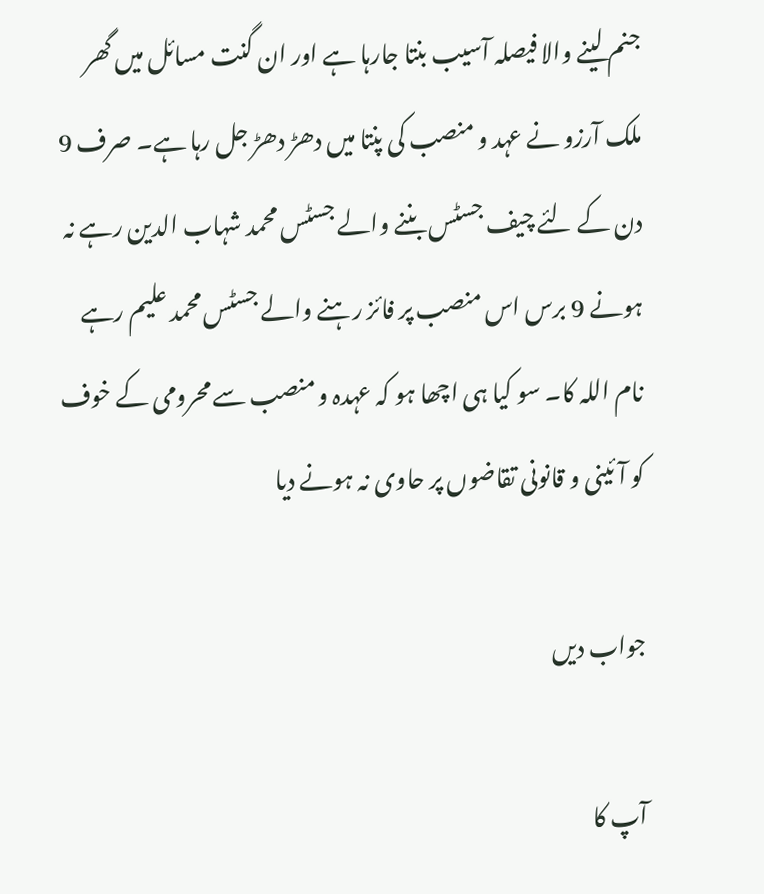جنم لینے والا فیصلہ آسیب بنتا جارہا ہے اور ان گنت مسائل میں گھر ملک آرزو نے عہد و منصب کی پنتا میں دھڑ دھڑ جل رہا ہے۔ صرف 9 دن کے لئے چیف جسٹس بننے والے جسٹس محمد شہاب الدین رہے نہ ہونے 9 برس اس منصب پر فائز رہنے والے جسٹس محمد علیم رہے نام اللہ کا۔ سو کیا ہی اچھا ہو کہ عہدہ و منصب سے محرومی کے خوف کو آئینی و قانونی تقاضوں پر حاوی نہ ہونے دیا

جواب دیں

آپ کا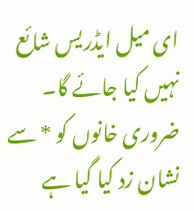ای میل ایڈریس شائع نہیں کیا جائے گا۔ ضروری خانوں کو * سے نشان زد کیا گیا ہے